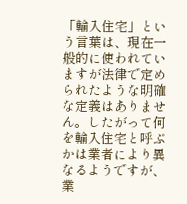「輸入住宅」という言葉は、現在一般的に使われていますが法律で定められたような明確な定義はありません。したがって何を輸入住宅と呼ぶかは業者により異なるようですが、業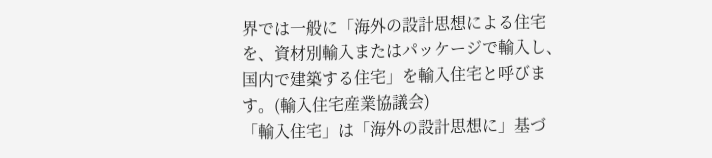界では一般に「海外の設計思想による住宅を、資材別輸入またはパッケージで輸入し、国内で建築する住宅」を輸入住宅と呼びます。(輸入住宅産業協議会)
「輸入住宅」は「海外の設計思想に」基づ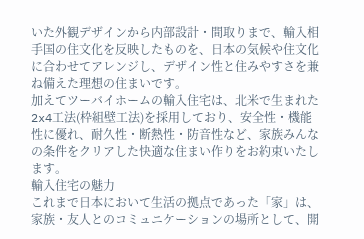いた外観デザインから内部設計・間取りまで、輸入相手国の住文化を反映したものを、日本の気候や住文化に合わせてアレンジし、デザイン性と住みやすさを兼ね備えた理想の住まいです。
加えてツーバイホームの輸入住宅は、北米で生まれた2x4工法(枠組壁工法)を採用しており、安全性・機能性に優れ、耐久性・断熱性・防音性など、家族みんなの条件をクリアした快適な住まい作りをお約束いたします。
輸入住宅の魅力
これまで日本において生活の拠点であった「家」は、家族・友人とのコミュニケーションの場所として、開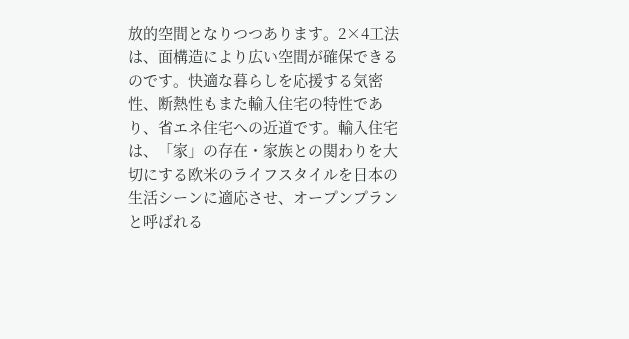放的空間となりつつあります。2×4工法は、面構造により広い空間が確保できるのです。快適な暮らしを応援する気密性、断熱性もまた輸入住宅の特性であり、省エネ住宅への近道です。輸入住宅は、「家」の存在・家族との関わりを大切にする欧米のライフスタイルを日本の生活シーンに適応させ、オープンプランと呼ばれる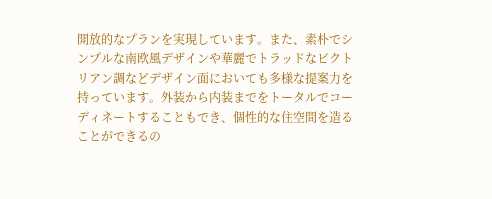開放的なプランを実現しています。また、素朴でシンプルな南欧風デザインや華麗でトラッドなビクトリアン調などデザイン面においても多様な提案力を持っています。外装から内装までをトータルでコーディネートすることもでき、個性的な住空間を造ることができるの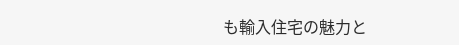も輸入住宅の魅力と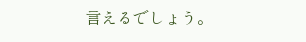言えるでしょう。